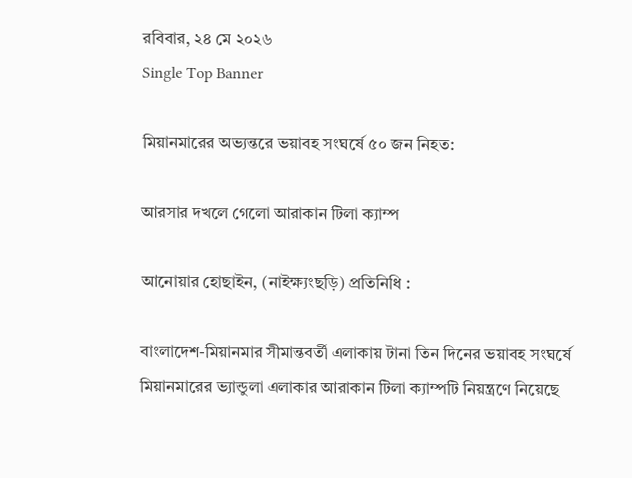রবিবার, ২৪ মে ২০২৬
Single Top Banner

মিয়ানমারের অভ্যন্তরে ভয়াবহ সংঘর্ষে ৫০ জন নিহত:

আরসার দখলে গেলো আরাকান টিলা ক্যাম্প

আনোয়ার হোছাইন, (নাইক্ষ্যংছড়ি) প্রতিনিধি :

বাংলাদেশ-মিয়ানমার সীমান্তবর্তী এলাকায় টানা তিন দিনের ভয়াবহ সংঘর্ষে মিয়ানমারের ভ্যান্ডুলা এলাকার আরাকান টিলা ক্যাম্পটি নিয়ন্ত্রণে নিয়েছে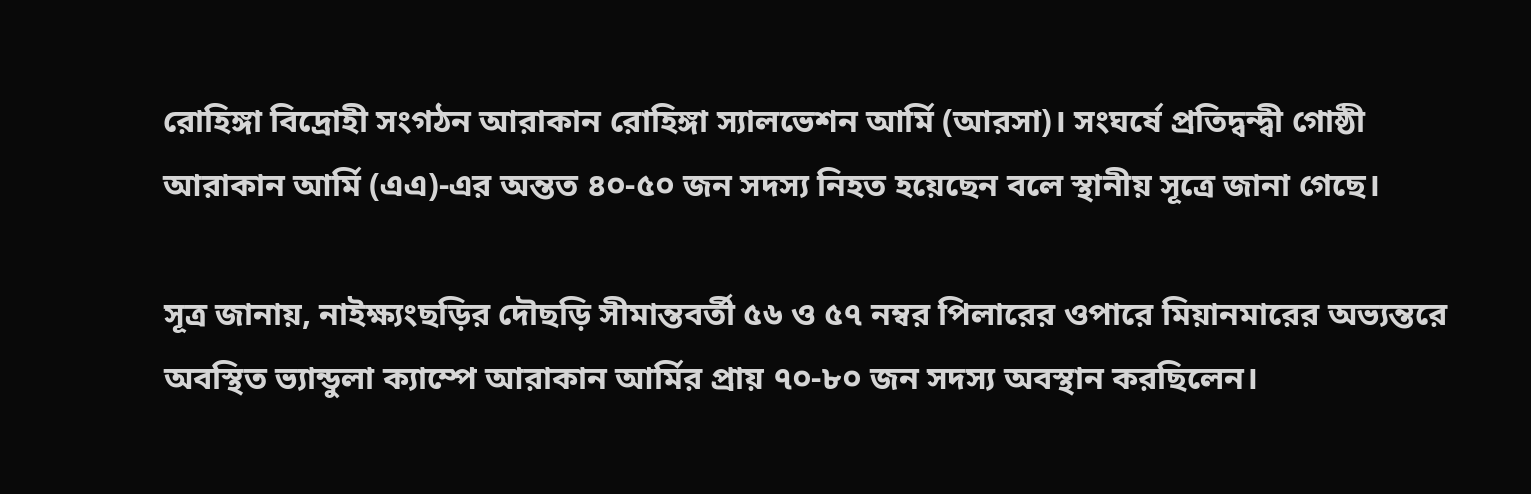রোহিঙ্গা বিদ্রোহী সংগঠন আরাকান রোহিঙ্গা স্যালভেশন আর্মি (আরসা)। সংঘর্ষে প্রতিদ্বন্দ্বী গোষ্ঠী আরাকান আর্মি (এএ)-এর অন্তত ৪০-৫০ জন সদস্য নিহত হয়েছেন বলে স্থানীয় সূত্রে জানা গেছে।

সূত্র জানায়, নাইক্ষ্যংছড়ির দৌছড়ি সীমান্তবর্তী ৫৬ ও ৫৭ নম্বর পিলারের ওপারে মিয়ানমারের অভ্যন্তরে অবস্থিত ভ্যান্ডুলা ক্যাম্পে আরাকান আর্মির প্রায় ৭০-৮০ জন সদস্য অবস্থান করছিলেন।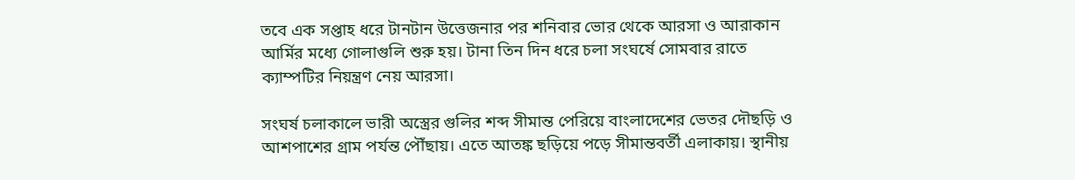তবে এক সপ্তাহ ধরে টানটান উত্তেজনার পর শনিবার ভোর থেকে আরসা ও আরাকান আর্মির মধ্যে গোলাগুলি শুরু হয়। টানা তিন দিন ধরে চলা সংঘর্ষে সোমবার রাতে ক্যাম্পটির নিয়ন্ত্রণ নেয় আরসা।

সংঘর্ষ চলাকালে ভারী অস্ত্রের গুলির শব্দ সীমান্ত পেরিয়ে বাংলাদেশের ভেতর দৌছড়ি ও আশপাশের গ্রাম পর্যন্ত পৌঁছায়। এতে আতঙ্ক ছড়িয়ে পড়ে সীমান্তবর্তী এলাকায়। স্থানীয়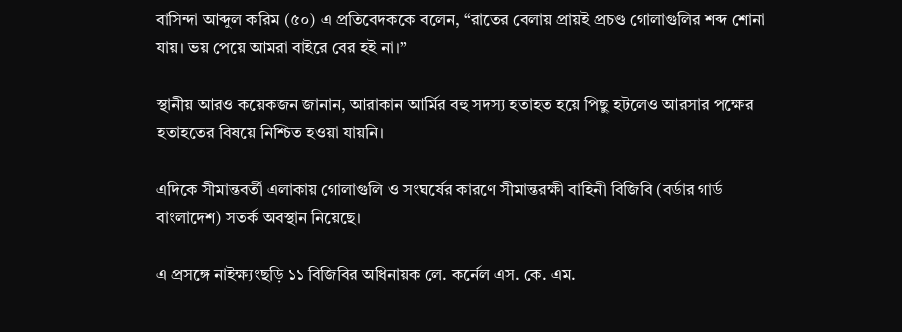বাসিন্দা আব্দুল করিম (৫০) এ প্রতিবেদককে বলেন, “রাতের বেলায় প্রায়ই প্রচণ্ড গোলাগুলির শব্দ শোনা যায়। ভয় পেয়ে আমরা বাইরে বের হই না।”

স্থানীয় আরও কয়েকজন জানান, আরাকান আর্মির বহু সদস্য হতাহত হয়ে পিছু হটলেও আরসার পক্ষের হতাহতের বিষয়ে নিশ্চিত হওয়া যায়নি।

এদিকে সীমান্তবর্তী এলাকায় গোলাগুলি ও সংঘর্ষের কারণে সীমান্তরক্ষী বাহিনী বিজিবি (বর্ডার গার্ড বাংলাদেশ) সতর্ক অবস্থান নিয়েছে।

এ প্রসঙ্গে নাইক্ষ্যংছড়ি ১১ বিজিবির অধিনায়ক লে. কর্নেল এস. কে. এম.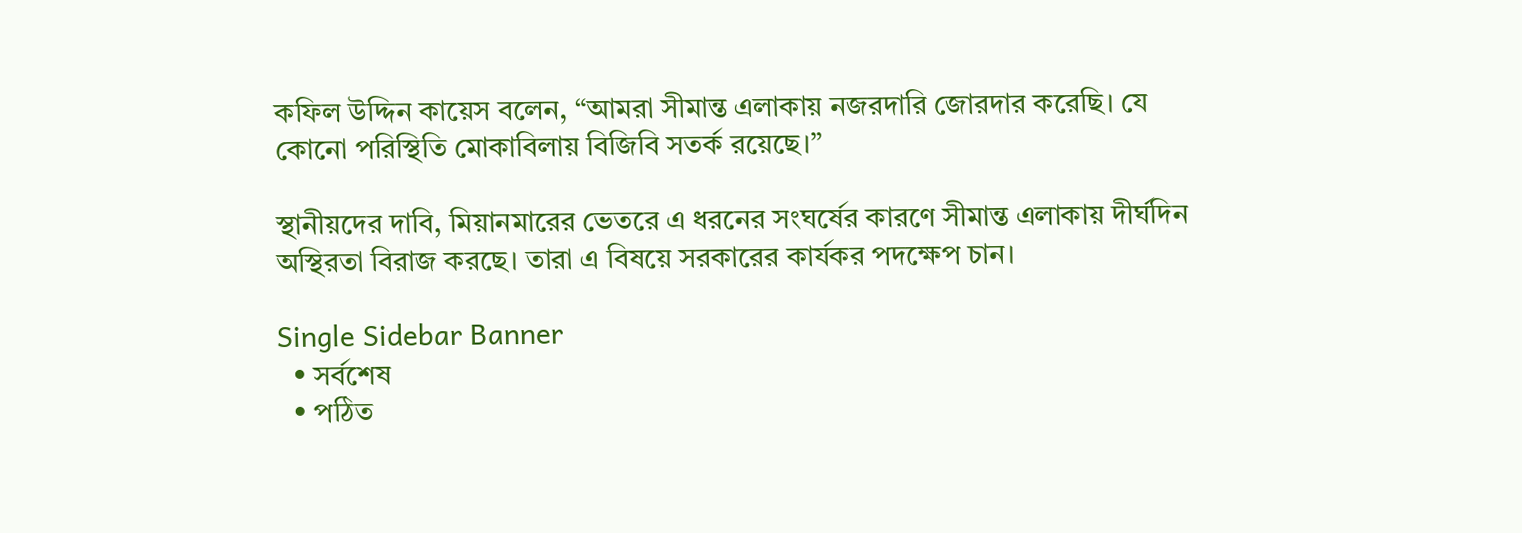কফিল উদ্দিন কায়েস বলেন, “আমরা সীমান্ত এলাকায় নজরদারি জোরদার করেছি। যে কোনো পরিস্থিতি মোকাবিলায় বিজিবি সতর্ক রয়েছে।”

স্থানীয়দের দাবি, মিয়ানমারের ভেতরে এ ধরনের সংঘর্ষের কারণে সীমান্ত এলাকায় দীর্ঘদিন অস্থিরতা বিরাজ করছে। তারা এ বিষয়ে সরকারের কার্যকর পদক্ষেপ চান।

Single Sidebar Banner
  • সর্বশেষ
  • পঠিত